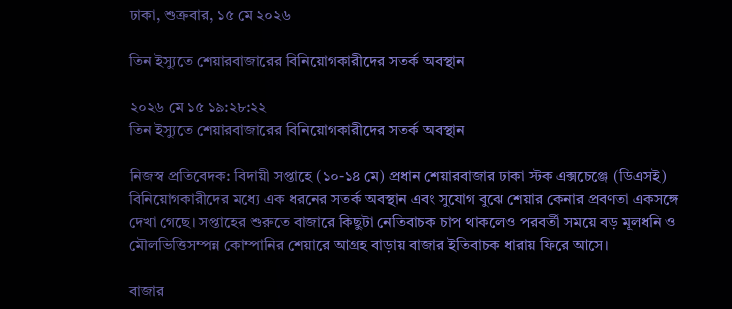ঢাকা, শুক্রবার, ১৫ মে ২০২৬

তিন ইস্যুতে শেয়ারবাজারের বিনিয়োগকারীদের সতর্ক অবস্থান

২০২৬ মে ১৫ ১৯:২৮:২২
তিন ইস্যুতে শেয়ারবাজারের বিনিয়োগকারীদের সতর্ক অবস্থান

নিজস্ব প্রতিবেদক: বিদায়ী সপ্তাহে (১০-১৪ মে) প্রধান শেয়ারবাজার ঢাকা স্টক এক্সচেঞ্জে (ডিএসই) বিনিয়োগকারীদের মধ্যে এক ধরনের সতর্ক অবস্থান এবং সুযোগ বুঝে শেয়ার কেনার প্রবণতা একসঙ্গে দেখা গেছে। সপ্তাহের শুরুতে বাজারে কিছুটা নেতিবাচক চাপ থাকলেও পরবর্তী সময়ে বড় মূলধনি ও মৌলভিত্তিসম্পন্ন কোম্পানির শেয়ারে আগ্রহ বাড়ায় বাজার ইতিবাচক ধারায় ফিরে আসে।

বাজার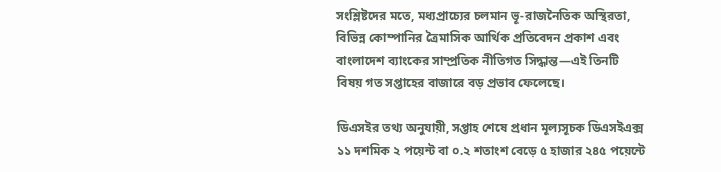সংশ্লিষ্টদের মতে, মধ্যপ্রাচ্যের চলমান ভূ-রাজনৈতিক অস্থিরতা, বিভিন্ন কোম্পানির ত্রৈমাসিক আর্থিক প্রতিবেদন প্রকাশ এবং বাংলাদেশ ব্যাংকের সাম্প্রতিক নীতিগত সিদ্ধান্ত—এই তিনটি বিষয় গত সপ্তাহের বাজারে বড় প্রভাব ফেলেছে।

ডিএসইর তথ্য অনুযায়ী, সপ্তাহ শেষে প্রধান মূল্যসূচক ডিএসইএক্স ১১ দশমিক ২ পয়েন্ট বা ০.২ শতাংশ বেড়ে ৫ হাজার ২৪৫ পয়েন্টে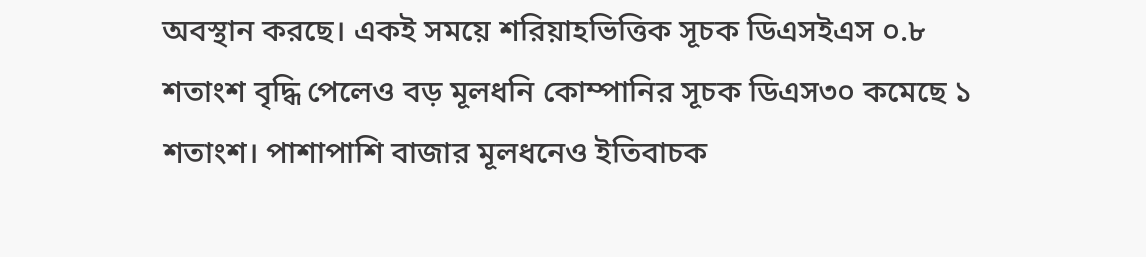অবস্থান করছে। একই সময়ে শরিয়াহভিত্তিক সূচক ডিএসইএস ০.৮ শতাংশ বৃদ্ধি পেলেও বড় মূলধনি কোম্পানির সূচক ডিএস৩০ কমেছে ১ শতাংশ। পাশাপাশি বাজার মূলধনেও ইতিবাচক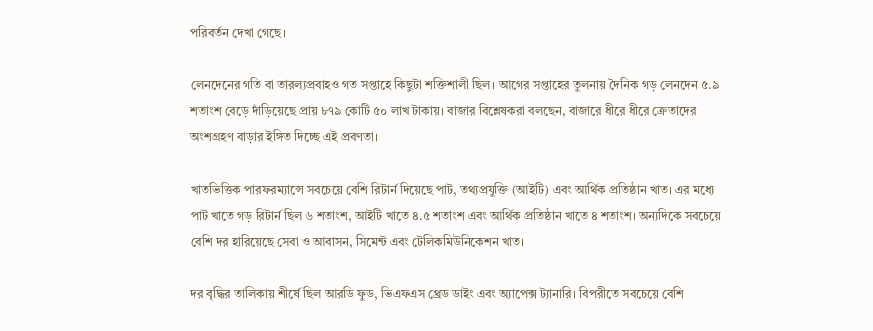পরিবর্তন দেখা গেছে।

লেনদেনের গতি বা তারল্যপ্রবাহও গত সপ্তাহে কিছুটা শক্তিশালী ছিল। আগের সপ্তাহের তুলনায় দৈনিক গড় লেনদেন ৫.৯ শতাংশ বেড়ে দাঁড়িয়েছে প্রায় ৮৭৯ কোটি ৫০ লাখ টাকায়। বাজার বিশ্লেষকরা বলছেন, বাজারে ধীরে ধীরে ক্রেতাদের অংশগ্রহণ বাড়ার ইঙ্গিত দিচ্ছে এই প্রবণতা।

খাতভিত্তিক পারফরম্যান্সে সবচেয়ে বেশি রিটার্ন দিয়েছে পাট, তথ্যপ্রযুক্তি (আইটি) এবং আর্থিক প্রতিষ্ঠান খাত। এর মধ্যে পাট খাতে গড় রিটার্ন ছিল ৬ শতাংশ, আইটি খাতে ৪.৫ শতাংশ এবং আর্থিক প্রতিষ্ঠান খাতে ৪ শতাংশ। অন্যদিকে সবচেয়ে বেশি দর হারিয়েছে সেবা ও আবাসন, সিমেন্ট এবং টেলিকমিউনিকেশন খাত।

দর বৃদ্ধির তালিকায় শীর্ষে ছিল আরডি ফুড, ভিএফএস থ্রেড ডাইং এবং অ্যাপেক্স ট্যানারি। বিপরীতে সবচেয়ে বেশি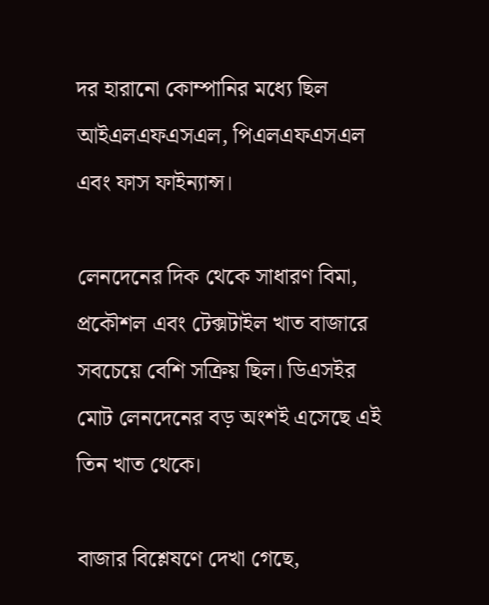দর হারানো কোম্পানির মধ্যে ছিল আইএলএফএসএল, পিএলএফএসএল এবং ফাস ফাইন্যান্স।

লেনদেনের দিক থেকে সাধারণ বিমা, প্রকৌশল এবং টেক্সটাইল খাত বাজারে সবচেয়ে বেশি সক্রিয় ছিল। ডিএসইর মোট লেনদেনের বড় অংশই এসেছে এই তিন খাত থেকে।

বাজার বিশ্লেষণে দেখা গেছে,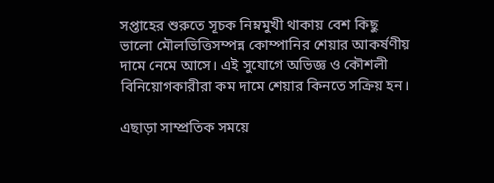সপ্তাহের শুরুতে সূচক নিম্নমুখী থাকায় বেশ কিছু ভালো মৌলভিত্তিসম্পন্ন কোম্পানির শেয়ার আকর্ষণীয় দামে নেমে আসে। এই সুযোগে অভিজ্ঞ ও কৌশলী বিনিয়োগকারীরা কম দামে শেয়ার কিনতে সক্রিয় হন।

এছাড়া সাম্প্রতিক সময়ে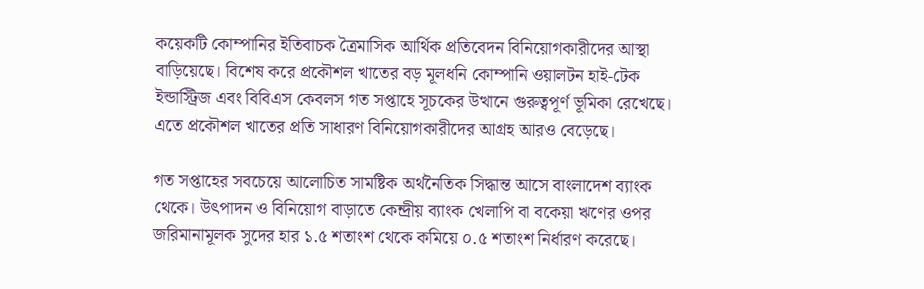কয়েকটি কোম্পানির ইতিবাচক ত্রৈমাসিক আর্থিক প্রতিবেদন বিনিয়োগকারীদের আস্থা বাড়িয়েছে। বিশেষ করে প্রকৌশল খাতের বড় মূলধনি কোম্পানি ওয়ালটন হাই-টেক ইন্ডাস্ট্রিজ এবং বিবিএস কেবলস গত সপ্তাহে সূচকের উত্থানে গুরুত্বপূর্ণ ভূমিকা রেখেছে। এতে প্রকৌশল খাতের প্রতি সাধারণ বিনিয়োগকারীদের আগ্রহ আরও বেড়েছে।

গত সপ্তাহের সবচেয়ে আলোচিত সামষ্টিক অর্থনৈতিক সিদ্ধান্ত আসে বাংলাদেশ ব্যাংক থেকে। উৎপাদন ও বিনিয়োগ বাড়াতে কেন্দ্রীয় ব্যাংক খেলাপি বা বকেয়া ঋণের ওপর জরিমানামূলক সুদের হার ১.৫ শতাংশ থেকে কমিয়ে ০.৫ শতাংশ নির্ধারণ করেছে।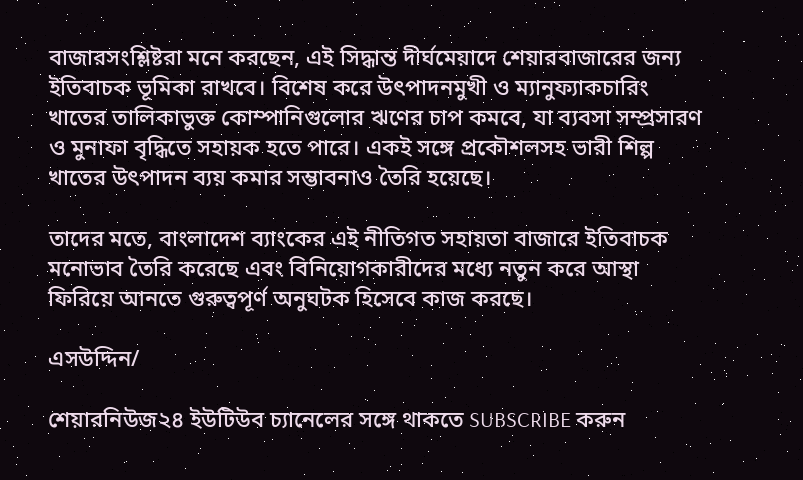বাজারসংশ্লিষ্টরা মনে করছেন, এই সিদ্ধান্ত দীর্ঘমেয়াদে শেয়ারবাজারের জন্য ইতিবাচক ভূমিকা রাখবে। বিশেষ করে উৎপাদনমুখী ও ম্যানুফ্যাকচারিং খাতের তালিকাভুক্ত কোম্পানিগুলোর ঋণের চাপ কমবে, যা ব্যবসা সম্প্রসারণ ও মুনাফা বৃদ্ধিতে সহায়ক হতে পারে। একই সঙ্গে প্রকৌশলসহ ভারী শিল্প খাতের উৎপাদন ব্যয় কমার সম্ভাবনাও তৈরি হয়েছে।

তাদের মতে, বাংলাদেশ ব্যাংকের এই নীতিগত সহায়তা বাজারে ইতিবাচক মনোভাব তৈরি করেছে এবং বিনিয়োগকারীদের মধ্যে নতুন করে আস্থা ফিরিয়ে আনতে গুরুত্বপূর্ণ অনুঘটক হিসেবে কাজ করছে।

এসউদ্দিন/

শেয়ারনিউজ২৪ ইউটিউব চ্যানেলের সঙ্গে থাকতে SUBSCRIBE করুন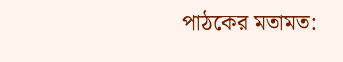পাঠকের মতামত: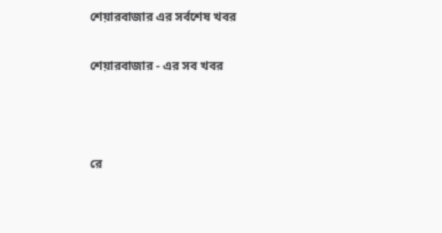শেয়ারবাজার এর সর্বশেষ খবর

শেয়ারবাজার - এর সব খবর



রে